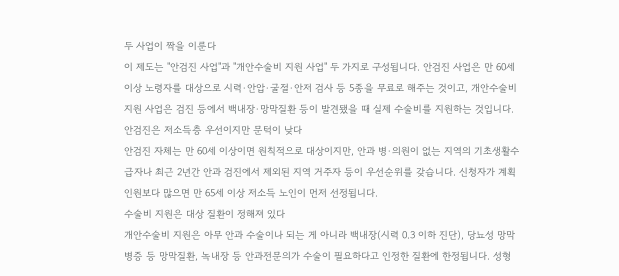두 사업이 짝을 이룬다
이 제도는 "안검진 사업"과 "개안수술비 지원 사업" 두 가지로 구성됩니다. 안검진 사업은 만 60세 이상 노령자를 대상으로 시력·안압·굴절·안저 검사 등 5종을 무료로 해주는 것이고, 개안수술비 지원 사업은 검진 등에서 백내장·망막질환 등이 발견됐을 때 실제 수술비를 지원하는 것입니다.
안검진은 저소득층 우선이지만 문턱이 낮다
안검진 자체는 만 60세 이상이면 원칙적으로 대상이지만, 안과 병·의원이 없는 지역의 기초생활수급자나 최근 2년간 안과 검진에서 제외된 지역 거주자 등이 우선순위를 갖습니다. 신청자가 계획 인원보다 많으면 만 65세 이상 저소득 노인이 먼저 선정됩니다.
수술비 지원은 대상 질환이 정해져 있다
개안수술비 지원은 아무 안과 수술이나 되는 게 아니라 백내장(시력 0.3 이하 진단), 당뇨성 망막병증 등 망막질환, 녹내장 등 안과전문의가 수술이 필요하다고 인정한 질환에 한정됩니다. 성형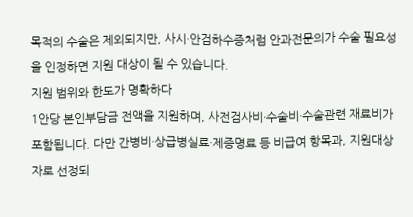목적의 수술은 제외되지만, 사시·안검하수증처럼 안과전문의가 수술 필요성을 인정하면 지원 대상이 될 수 있습니다.
지원 범위와 한도가 명확하다
1안당 본인부담금 전액을 지원하며, 사전검사비·수술비·수술관련 재료비가 포함됩니다. 다만 간병비·상급병실료·제증명료 등 비급여 항목과, 지원대상자로 선정되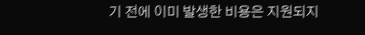기 전에 이미 발생한 비용은 지원되지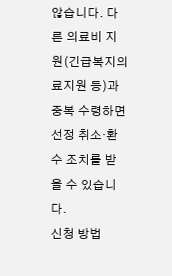않습니다. 다른 의료비 지원(긴급복지의료지원 등)과 중복 수령하면 선정 취소·환수 조치를 받을 수 있습니다.
신청 방법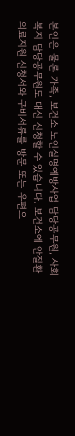본인은 물론 가족, 보건소 노인실명예방사업 담당공무원, 사회복지 담당공무원도 대신 신청할 수 있습니다. 보건소에 안질환 의료지원 신청서와 구비서류를 방문 또는 우편으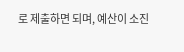로 제출하면 되며, 예산이 소진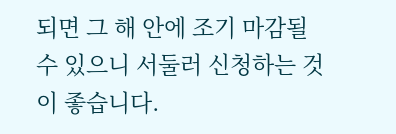되면 그 해 안에 조기 마감될 수 있으니 서둘러 신청하는 것이 좋습니다.